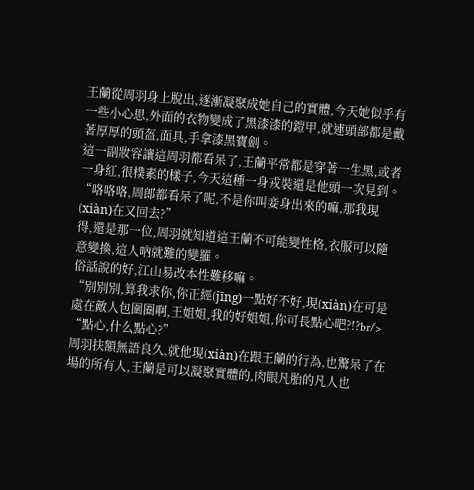王蘭從周羽身上脫出,逐漸凝聚成她自己的實體,今天她似乎有一些小心思,外面的衣物變成了黑漆漆的鎧甲,就連頭部都是戴著厚厚的頭盔,面具,手拿漆黑寶劍。
這一副妝容讓這周羽都看呆了,王蘭平常都是穿著一生黑,或者一身紅,很樸素的樣子,今天這種一身戎裝還是他頭一次見到。
“咯咯咯,周郎都看呆了呢,不是你叫妾身出來的嘛,那我現(xiàn)在又回去?”
得,還是那一位,周羽就知道這王蘭不可能變性格,衣服可以隨意變換,這人吶就難的變羅。
俗話說的好,江山易改本性難移嘛。
“別別別,算我求你,你正經(jīng)一點好不好,現(xiàn)在可是處在敵人包圍圈啊,王姐姐,我的好姐姐,你可長點心吧?!?br/>
“點心,什么點心?”
周羽扶額無語良久,就他現(xiàn)在跟王蘭的行為,也驚呆了在場的所有人,王蘭是可以凝聚實體的,肉眼凡胎的凡人也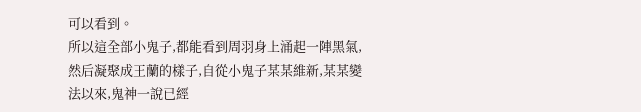可以看到。
所以這全部小鬼子,都能看到周羽身上涌起一陣黑氣,然后凝聚成王蘭的樣子,自從小鬼子某某維新,某某變法以來,鬼神一說已經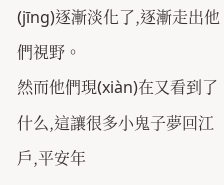(jīng)逐漸淡化了,逐漸走出他們視野。
然而他們現(xiàn)在又看到了什么,這讓很多小鬼子夢回江戶,平安年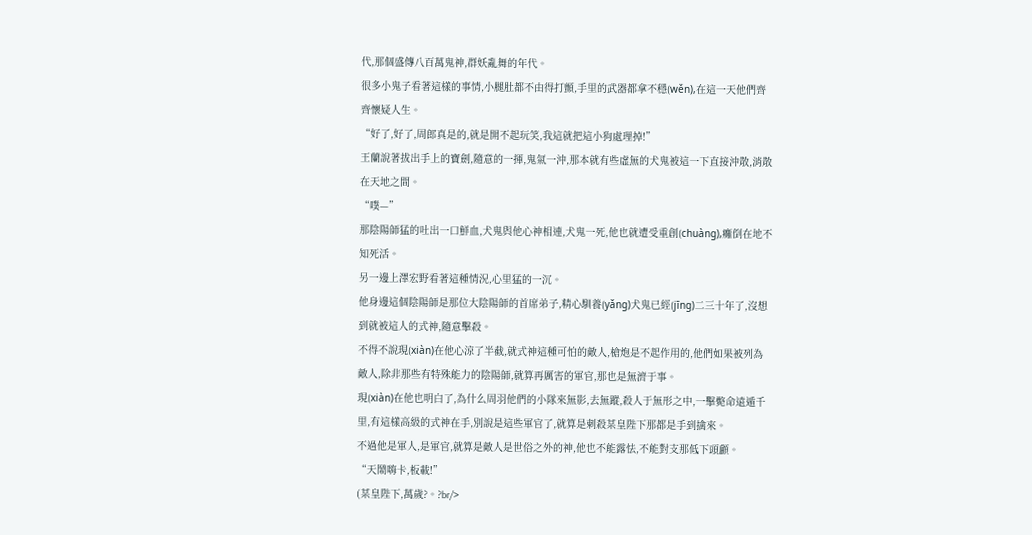代,那個盛傳八百萬鬼神,群妖亂舞的年代。
很多小鬼子看著這樣的事情,小腿肚都不由得打顫,手里的武器都拿不穩(wěn),在這一天他們齊齊懷疑人生。
“好了,好了,周郎真是的,就是開不起玩笑,我這就把這小狗處理掉!”
王蘭說著拔出手上的寶劍,隨意的一揮,鬼氣一沖,那本就有些虛無的犬鬼被這一下直接沖散,消散在天地之間。
“噗—”
那陰陽師猛的吐出一口鮮血,犬鬼與他心神相連,犬鬼一死,他也就遭受重創(chuàng),癱倒在地不知死活。
另一邊上澤宏野看著這種情況,心里猛的一沉。
他身邊這個陰陽師是那位大陰陽師的首席弟子,精心馴養(yǎng)犬鬼已經(jīng)二三十年了,沒想到就被這人的式神,隨意擊殺。
不得不說現(xiàn)在他心涼了半截,就式神這種可怕的敵人,槍炮是不起作用的,他們如果被列為敵人,除非那些有特殊能力的陰陽師,就算再厲害的軍官,那也是無濟于事。
現(xiàn)在他也明白了,為什么周羽他們的小隊來無影,去無蹤,殺人于無形之中,一擊斃命遠遁千里,有這樣高級的式神在手,別說是這些軍官了,就算是刺殺某皇陛下那都是手到擒來。
不過他是軍人,是軍官,就算是敵人是世俗之外的神,他也不能露怯,不能對支那低下頭顱。
“天鬧嗨卡,板載!”
(某皇陛下,萬歲?。?br/>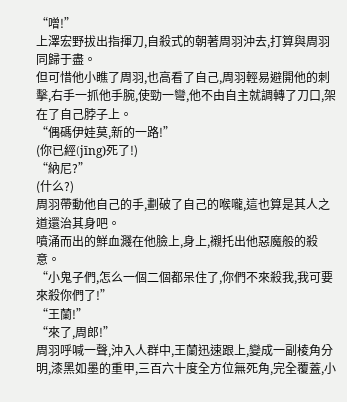“噌!”
上澤宏野拔出指揮刀,自殺式的朝著周羽沖去,打算與周羽同歸于盡。
但可惜他小瞧了周羽,也高看了自己,周羽輕易避開他的刺擊,右手一抓他手腕,使勁一彎,他不由自主就調轉了刀口,架在了自己脖子上。
“偶碼伊娃莫,新的一路!”
(你已經(jīng)死了!)
“納尼?”
(什么?)
周羽帶動他自己的手,劃破了自己的喉嚨,這也算是其人之道還治其身吧。
噴涌而出的鮮血濺在他臉上,身上,襯托出他惡魔般的殺意。
“小鬼子們,怎么一個二個都呆住了,你們不來殺我,我可要來殺你們了!”
“王蘭!”
“來了,周郎!”
周羽呼喊一聲,沖入人群中,王蘭迅速跟上,變成一副棱角分明,漆黑如墨的重甲,三百六十度全方位無死角,完全覆蓋,小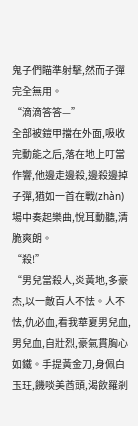鬼子們瞄準射擊,然而子彈完全無用。
“滴滴答答—”
全部被鎧甲擋在外面,吸收完動能之后,落在地上叮當作響,他邊走邊殺,邊殺邊掉子彈,猶如一首在戰(zhàn)場中奏起樂曲,悅耳動聽,清脆爽朗。
“殺!”
“男兒當殺人,炎黃地,多豪杰,以一敵百人不怯。人不怯,仇必血,看我華夏男兒血,男兒血,自壯烈,豪氣貫胸心如鐵。手提黃金刀,身佩白玉玨,饑啖美酋頭,渴飲羅剎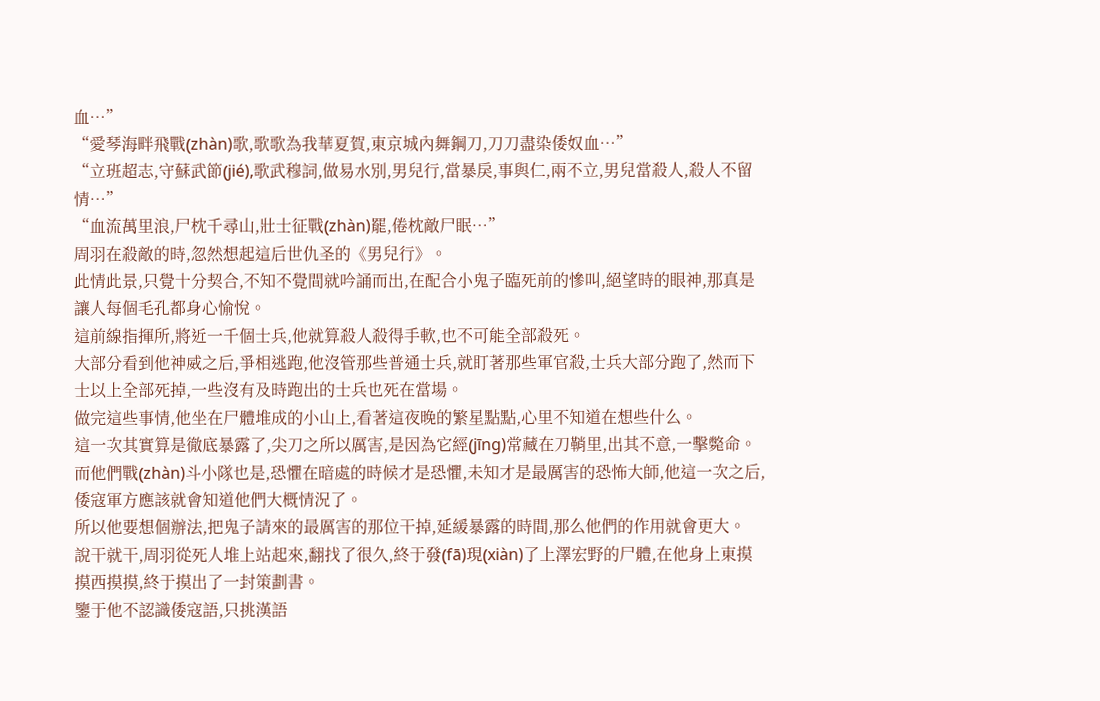血…”
“愛琴海畔飛戰(zhàn)歌,歌歌為我華夏賀,東京城內舞鋼刀,刀刀盡染倭奴血…”
“立班超志,守蘇武節(jié),歌武穆詞,做易水別,男兒行,當暴戾,事與仁,兩不立,男兒當殺人,殺人不留情…”
“血流萬里浪,尸枕千尋山,壯士征戰(zhàn)罷,倦枕敵尸眠…”
周羽在殺敵的時,忽然想起這后世仇圣的《男兒行》。
此情此景,只覺十分契合,不知不覺間就吟誦而出,在配合小鬼子臨死前的慘叫,絕望時的眼神,那真是讓人每個毛孔都身心愉悅。
這前線指揮所,將近一千個士兵,他就算殺人殺得手軟,也不可能全部殺死。
大部分看到他神威之后,爭相逃跑,他沒管那些普通士兵,就盯著那些軍官殺,士兵大部分跑了,然而下士以上全部死掉,一些沒有及時跑出的士兵也死在當場。
做完這些事情,他坐在尸體堆成的小山上,看著這夜晚的繁星點點,心里不知道在想些什么。
這一次其實算是徹底暴露了,尖刀之所以厲害,是因為它經(jīng)常藏在刀鞘里,出其不意,一擊斃命。
而他們戰(zhàn)斗小隊也是,恐懼在暗處的時候才是恐懼,未知才是最厲害的恐怖大師,他這一次之后,倭寇軍方應該就會知道他們大概情況了。
所以他要想個辦法,把鬼子請來的最厲害的那位干掉,延緩暴露的時間,那么他們的作用就會更大。
說干就干,周羽從死人堆上站起來,翻找了很久,終于發(fā)現(xiàn)了上澤宏野的尸體,在他身上東摸摸西摸摸,終于摸出了一封策劃書。
鑒于他不認識倭寇語,只挑漢語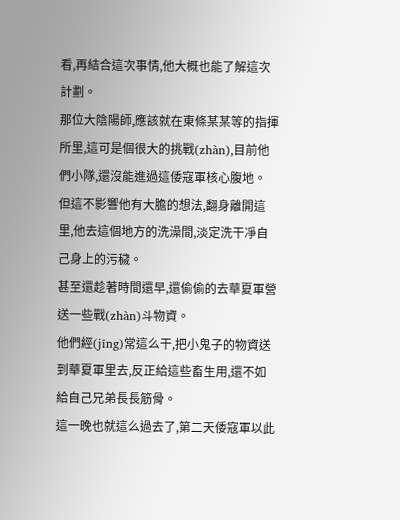看,再結合這次事情,他大概也能了解這次計劃。
那位大陰陽師,應該就在東條某某等的指揮所里,這可是個很大的挑戰(zhàn),目前他們小隊,還沒能進過這倭寇軍核心腹地。
但這不影響他有大膽的想法,翻身離開這里,他去這個地方的洗澡間,淡定洗干凈自己身上的污穢。
甚至還趁著時間還早,還偷偷的去華夏軍營送一些戰(zhàn)斗物資。
他們經(jīng)常這么干,把小鬼子的物資送到華夏軍里去,反正給這些畜生用,還不如給自己兄弟長長筋骨。
這一晚也就這么過去了,第二天倭寇軍以此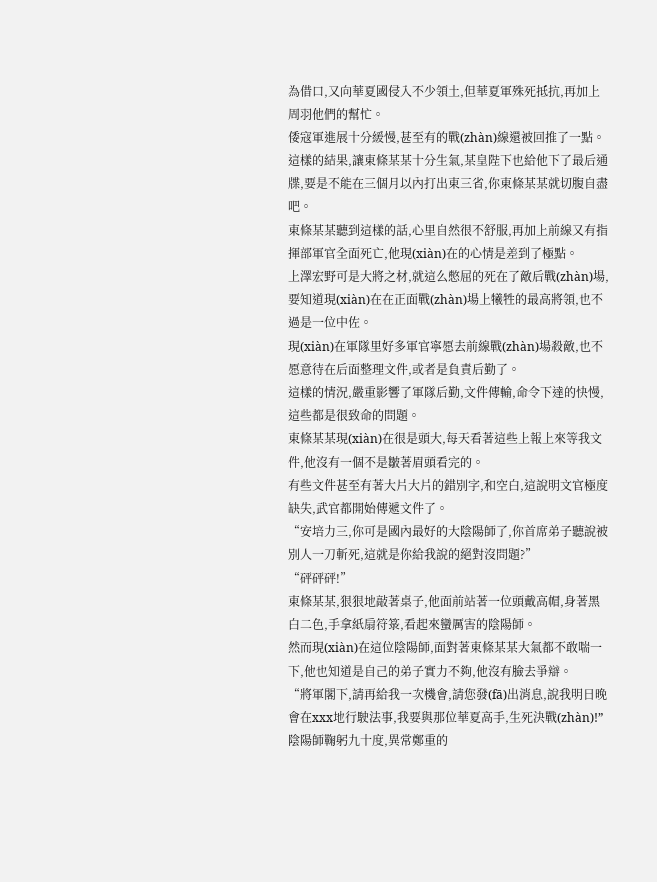為借口,又向華夏國侵入不少領土,但華夏軍殊死抵抗,再加上周羽他們的幫忙。
倭寇軍進展十分緩慢,甚至有的戰(zhàn)線還被回推了一點。
這樣的結果,讓東條某某十分生氣,某皇陛下也給他下了最后通牒,要是不能在三個月以內打出東三省,你東條某某就切腹自盡吧。
東條某某聽到這樣的話,心里自然很不舒服,再加上前線又有指揮部軍官全面死亡,他現(xiàn)在的心情是差到了極點。
上澤宏野可是大將之材,就這么憋屈的死在了敵后戰(zhàn)場,要知道現(xiàn)在在正面戰(zhàn)場上犧牲的最高將領,也不過是一位中佐。
現(xiàn)在軍隊里好多軍官寧愿去前線戰(zhàn)場殺敵,也不愿意待在后面整理文件,或者是負責后勤了。
這樣的情況,嚴重影響了軍隊后勤,文件傳輸,命令下達的快慢,這些都是很致命的問題。
東條某某現(xiàn)在很是頭大,每天看著這些上報上來等我文件,他沒有一個不是皺著眉頭看完的。
有些文件甚至有著大片大片的錯別字,和空白,這說明文官極度缺失,武官都開始傳遞文件了。
“安培力三,你可是國內最好的大陰陽師了,你首席弟子聽說被別人一刀斬死,這就是你給我說的絕對沒問題?”
“砰砰砰!”
東條某某,狠狠地敲著桌子,他面前站著一位頭戴高帽,身著黑白二色,手拿紙扇符箓,看起來蠻厲害的陰陽師。
然而現(xiàn)在這位陰陽師,面對著東條某某大氣都不敢喘一下,他也知道是自己的弟子實力不夠,他沒有臉去爭辯。
“將軍閣下,請再給我一次機會,請您發(fā)出消息,說我明日晚會在xxx地行駛法事,我要與那位華夏高手,生死決戰(zhàn)!”
陰陽師鞠躬九十度,異常鄭重的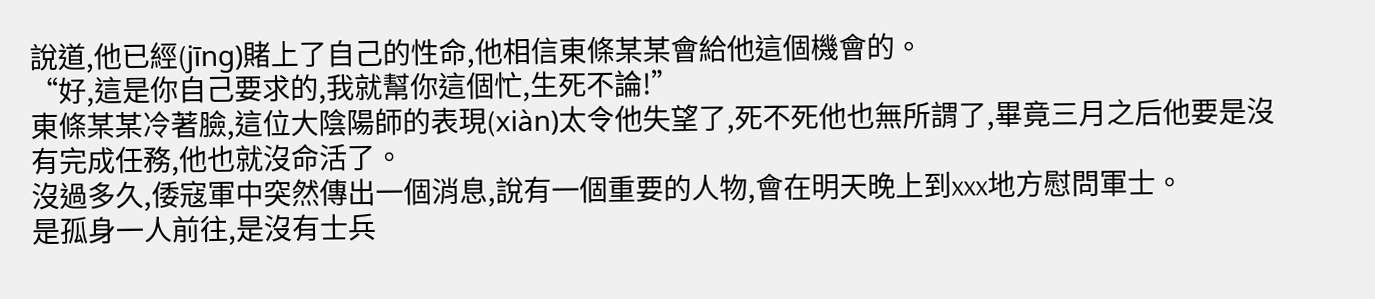說道,他已經(jīng)賭上了自己的性命,他相信東條某某會給他這個機會的。
“好,這是你自己要求的,我就幫你這個忙,生死不論!”
東條某某冷著臉,這位大陰陽師的表現(xiàn)太令他失望了,死不死他也無所謂了,畢竟三月之后他要是沒有完成任務,他也就沒命活了。
沒過多久,倭寇軍中突然傳出一個消息,說有一個重要的人物,會在明天晚上到xxx地方慰問軍士。
是孤身一人前往,是沒有士兵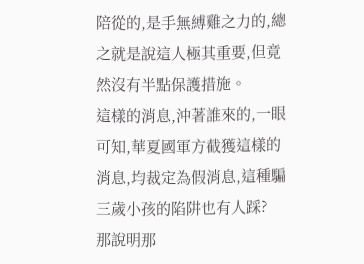陪從的,是手無縛雞之力的,總之就是說這人極其重要,但竟然沒有半點保護措施。
這樣的消息,沖著誰來的,一眼可知,華夏國軍方截獲這樣的消息,均裁定為假消息,這種騙三歲小孩的陷阱也有人踩?
那說明那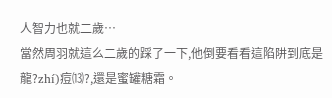人智力也就二歲…
當然周羽就這么二歲的踩了一下,他倒要看看這陷阱到底是龍?zhí)痘⒀?,還是蜜罐糖霜。